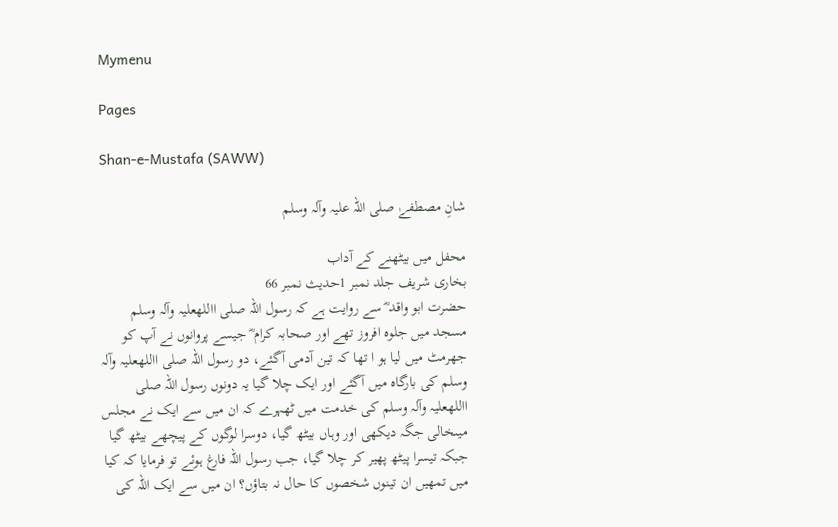Mymenu

Pages

Shan-e-Mustafa (SAWW)

شانِ مصطفےٰ صلی اللہ علیہ وآلہ وسلم

محفل میں بیٹھنے کے آداب
بخاری شریف جلد نمبر 1حدیث نمبر 66
حضرت ابو واقد ؓ سے روایت ہے کہ رسول اللہ صلی االلهعلیہ وآلہ وسلم مسجد میں جلوہ افروز تھے اور صحابہ کرام ؓ جیسے پروانوں نے آپ کو جھرمٹ میں لیا ہو ا تھا کہ تین آدمی آگئے، دو رسول اللہ صلی االلهعلیہ وآلہ وسلم کی بارگاہ میں آگئے اور ایک چلا گیا یہ دونوں رسول اللہ صلی االلهعلیہ وآلہ وسلم کی خدمت میں ٹھہرے کہ ان میں سے ایک نے مجلس میںخالی جگہ دیکھی اور وہاں بیٹھ گیا، دوسرا لوگوں کے پیچھے بیٹھ گیا جبکہ تیسرا پیٹھ پھیر کر چلا گیا، جب رسول اللہ فارغ ہوئے تو فرمایا کہ کیا میں تمھیں ان تینوں شخصوں کا حال نہ بتاؤں؟ ان میں سے ایک اللہ کی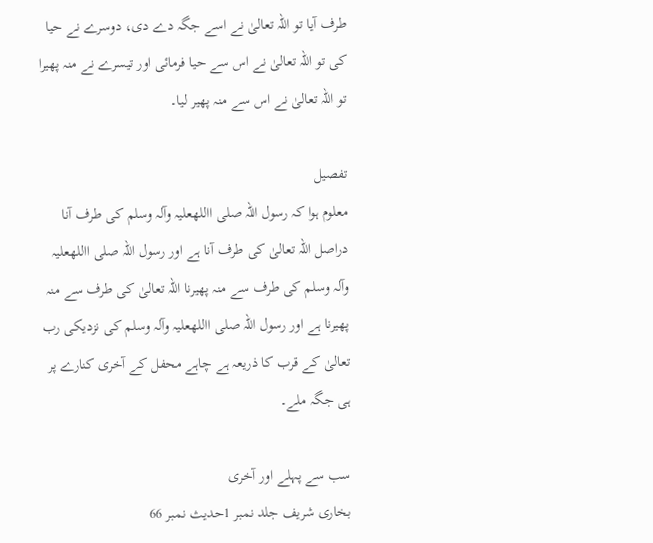طرف آیا تو اللہ تعالیٰ نے اسے جگہ دے دی، دوسرے نے حیا کی تو اللہ تعالیٰ نے اس سے حیا فرمائی اور تیسرے نے منہ پھیرا تو اللہ تعالیٰ نے اس سے منہ پھیر لیا۔

تفصیل
معلوم ہوا کہ رسول اللہ صلی االلهعلیہ وآلہ وسلم کی طرف آنا دراصل اللہ تعالیٰ کی طرف آنا ہے اور رسول اللہ صلی االلهعلیہ وآلہ وسلم کی طرف سے منہ پھیرنا اللہ تعالیٰ کی طرف سے منہ پھیرنا ہے اور رسول اللہ صلی االلهعلیہ وآلہ وسلم کی نزدیکی رب تعالیٰ کے قرب کا ذریعہ ہے چاہے محفل کے آخری کنارے پر ہی جگہ ملے۔

سب سے پہلے اور آخری
بخاری شریف جلد نمبر 1حدیث نمبر 66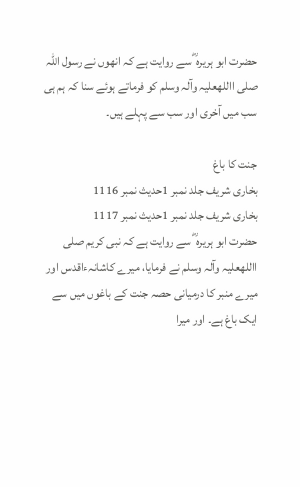حضرت ابو ہریرہ ؓ سے روایت ہے کہ انھوں نے رسول اللہ صلی االلهعلیہ وآلہ وسلم کو فرماتے ہوئے سنا کہ ہم ہی سب میں آخری اور سب سے پہلے ہیں۔

جنت کا باغ
بخاری شریف جلد نمبر 1حدیث نمبر 1116
بخاری شریف جلد نمبر 1حدیث نمبر 1117
حضرت ابو ہریرہ ؓ سے روایت ہے کہ نبی کریم صلی االلهعلیہ وآلہ وسلم نے فرمایا، میرے کاشانہءاقدس اور میرے منبر کا درمیانی حصہ جنت کے باغوں میں سے ایک باغ ہے۔ اور میرا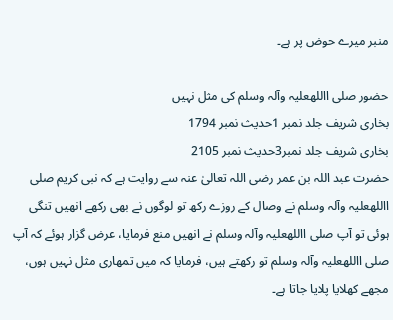منبر میرے حوض پر ہے۔

حضور صلی االلهعلیہ وآلہ وسلم کی مثل نہیں
بخاری شریف جلد نمبر 1حدیث نمبر 1794
بخاری شریف جلد نمبر3حدیث نمبر 2105
حضرت عبد اللہ بن عمر رضی اللہ تعالیٰ عنہ سے روایت ہے کہ نبی کریم صلی االلهعلیہ وآلہ وسلم نے وصال کے روزے رکھ تو لوگوں نے بھی رکھے انھیں تنگی ہوئی تو آپ صلی االلهعلیہ وآلہ وسلم نے انھیں منع فرمایا، عرض گزار ہوئے کہ آپ صلی االلهعلیہ وآلہ وسلم تو رکھتے ہیں، فرمایا کہ میں تمھاری مثل نہیں ہوں، مجھے کھلایا پلایا جاتا ہے۔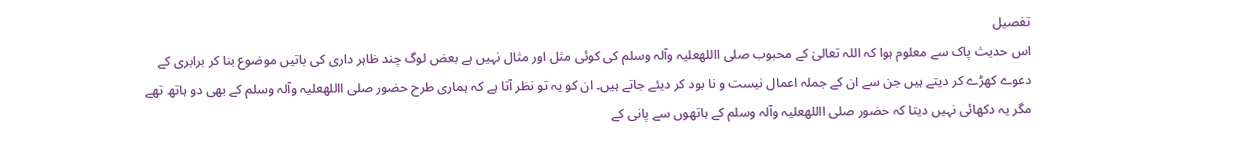تفصیل
اس حدیث پاک سے معلوم ہوا کہ اللہ تعالیٰ کے محبوب صلی االلهعلیہ وآلہ وسلم کی کوئی مثل اور مثال نہیں ہے بعض لوگ چند ظاہر داری کی باتیں موضوع بنا کر برابری کے دعوے کھڑے کر دیتے ہیں جن سے ان کے جملہ اعمال نیست و نا بود کر دیئے جاتے ہیں۔ ان کو یہ تو نظر آتا ہے کہ ہماری طرح حضور صلی االلهعلیہ وآلہ وسلم کے بھی دو ہاتھ تھے مگر یہ دکھائی نہیں دیتا کہ حضور صلی االلهعلیہ وآلہ وسلم کے ہاتھوں سے پانی کے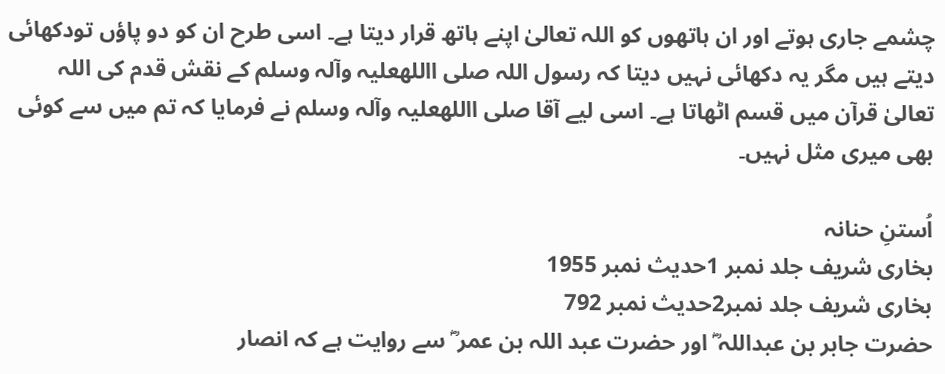چشمے جاری ہوتے اور ان ہاتھوں کو اللہ تعالیٰ اپنے ہاتھ قرار دیتا ہے۔ اسی طرح ان کو دو پاؤں تودکھائی دیتے ہیں مگر یہ دکھائی نہیں دیتا کہ رسول اللہ صلی االلهعلیہ وآلہ وسلم کے نقش قدم کی اللہ تعالیٰ قرآن میں قسم اٹھاتا ہے۔ اسی لیے آقا صلی االلهعلیہ وآلہ وسلم نے فرمایا کہ تم میں سے کوئی بھی میری مثل نہیں۔

اُستنِ حنانہ
بخاری شریف جلد نمبر 1حدیث نمبر 1955
بخاری شریف جلد نمبر2حدیث نمبر 792
حضرت جابر بن عبداللہ ؓ اور حضرت عبد اللہ بن عمر ؓ سے روایت ہے کہ انصار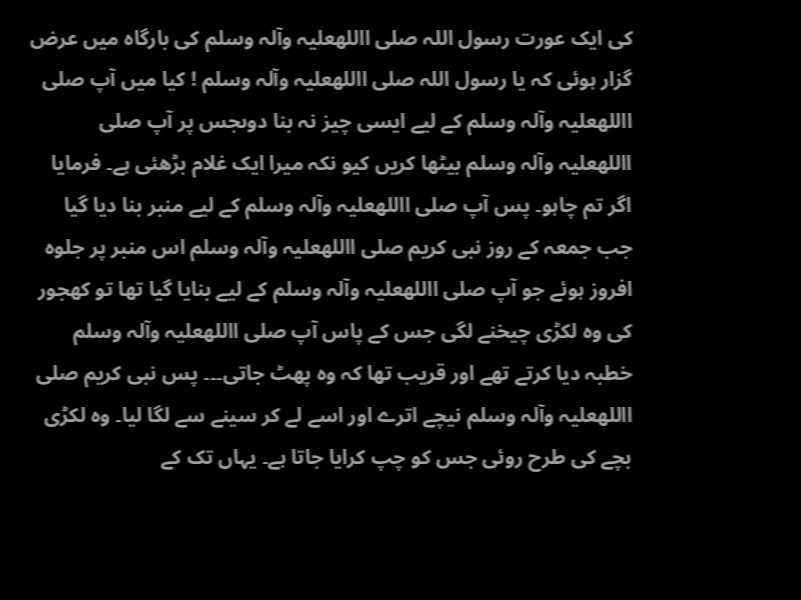کی ایک عورت رسول اللہ صلی االلهعلیہ وآلہ وسلم کی بارگاہ میں عرض گزار ہوئی کہ یا رسول اللہ صلی االلهعلیہ وآلہ وسلم ! کیا میں آپ صلی االلهعلیہ وآلہ وسلم کے لیے ایسی چیز نہ بنا دوںجس پر آپ صلی االلهعلیہ وآلہ وسلم بیٹھا کریں کیو نکہ میرا ایک غلام بڑھئی ہے۔ فرمایا اگر تم چاہو۔ پس آپ صلی االلهعلیہ وآلہ وسلم کے لیے منبر بنا دیا گیا جب جمعہ کے روز نبی کریم صلی االلهعلیہ وآلہ وسلم اس منبر پر جلوہ افروز ہوئے جو آپ صلی االلهعلیہ وآلہ وسلم کے لیے بنایا گیا تھا تو کھجور کی وہ لکڑی چیخنے لگی جس کے پاس آپ صلی االلهعلیہ وآلہ وسلم خطبہ دیا کرتے تھے اور قریب تھا کہ وہ پھٹ جاتی۔۔۔ پس نبی کریم صلی االلهعلیہ وآلہ وسلم نیچے اترے اور اسے لے کر سینے سے لگا لیا۔ وہ لکڑی بچے کی طرح روئی جس کو چپ کرایا جاتا ہے۔ یہاں تک کے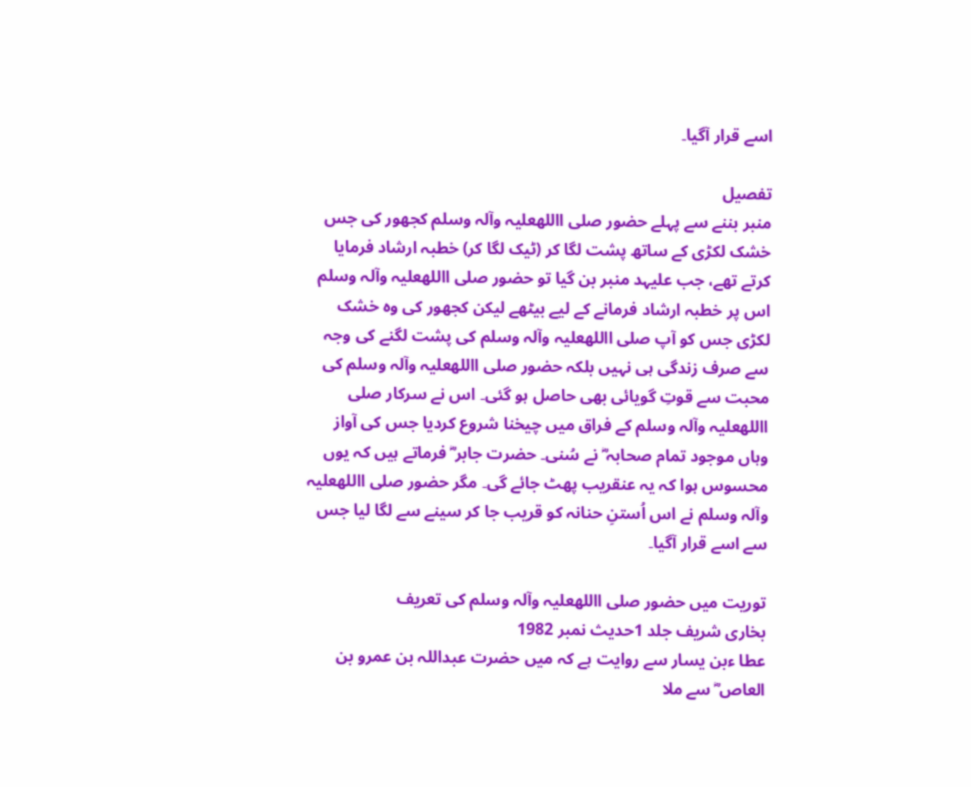اسے قرار آگیا۔

تفصیل
منبر بننے سے پہلے حضور صلی االلهعلیہ وآلہ وسلم کجھور کی جس خشک لکڑی کے ساتھ پشت لگا کر (ٹیک لگا کر) خطبہ ارشاد فرمایا کرتے تھے، جب علیہد منبر بن گیا تو حضور صلی االلهعلیہ وآلہ وسلم اس پر خطبہ ارشاد فرمانے کے لیے بیٹھے لیکن کجھور کی وہ خشک لکڑی جس کو آپ صلی االلهعلیہ وآلہ وسلم کی پشت لگنے کی وجہ سے صرف زندگی ہی نہیں بلکہ حضور صلی االلهعلیہ وآلہ وسلم کی محبت سے قوتِ گویائی بھی حاصل ہو گئی۔ اس نے سرکار صلی االلهعلیہ وآلہ وسلم کے فراق میں چیخنا شروع کردیا جس کی آواز وہاں موجود تمام صحابہ ؓ نے سُنی۔ حضرت جابر ؓ فرماتے ہیں کہ یوں محسوس ہوا کہ یہ عنقریب پھٹ جائے گی۔ مگر حضور صلی االلهعلیہ وآلہ وسلم نے اس اُستنِ حنانہ کو قریب جا کر سینے سے لگا لیا جس سے اسے قرار آگیا۔

توریت میں حضور صلی االلهعلیہ وآلہ وسلم کی تعریف
بخاری شریف جلد 1حدیث نمبر 1982
عطا ءبن یسار سے روایت ہے کہ میں حضرت عبداللہ بن عمرو بن العاص ؓ سے ملا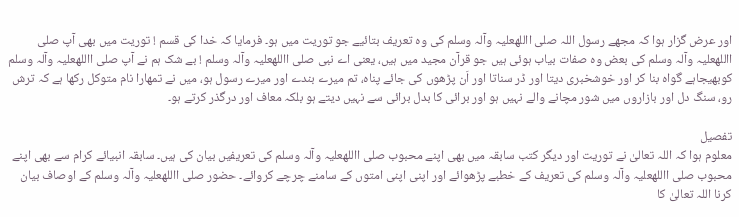اور عرض گزار ہوا کہ مجھے رسول اللہ صلی االلهعلیہ وآلہ وسلم کی وہ تعریف بتائیے جو توریت میں ہو۔ فرمایا کہ خدا کی قسم ! توریت میں بھی آپ صلی االلهعلیہ وآلہ وسلم کی بعض وہ صفات بیاب ہوئی ہیں جو قرآن مجید میں ہیں، یعنی اے نبی صلی االلهعلیہ وآلہ وسلم ! بے شک ہم نے آپ صلی االلهعلیہ وآلہ وسلم کوبھیجاہے گواہ بنا کر اور خوشخبری دیتا اور ڈر سناتا اور اَن پڑھوں کی جائے پناہ، تم میرے بندے اور میرے رسول ہو، میں نے تمھارا نام متوکل رکھا ہے کہ ترش رو، سنگ دل اور بازاروں میں شور مچانے والے نہیں ہو اور برائی کا بدل برائی سے نہیں دیتے ہو بلکہ معاف اور درگذر کرتے ہو۔

تفصیل
معلوم ہوا کہ اللہ تعالیٰ نے توریت اور دیگر کتب سابقہ میں بھی اپنے محبوب صلی االلهعلیہ وآلہ وسلم کی تعریفیں بیان کی ہیں۔ سابقہ انبیائے کرام سے بھی اپنے محبوب صلی االلهعلیہ وآلہ وسلم کی تعریف کے خطبے پڑھوائے اور اپنی اپنی امتوں کے سامنے چرچے کروائے۔ حضور صلی االلهعلیہ وآلہ وسلم کے اوصاف بیان کرنا اللہ تعالیٰ کا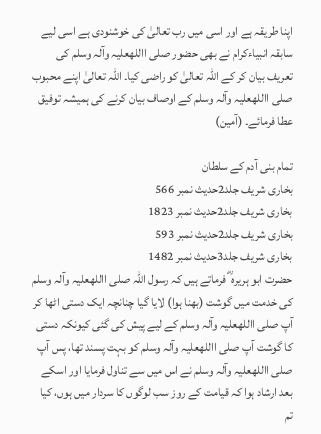اپنا طریقہ ہے اور اسی میں رب تعالیٰ کی خوشنودی ہے اسی لیے سابقہ انبیاءکرام نے بھی حضور صلی االلهعلیہ وآلہ وسلم کی تعریف بیان کر کے اللہ تعالیٰ کو راضی کیا۔ اللہ تعالیٰ اپنے محبوب صلی االلهعلیہ وآلہ وسلم کے اوصاف بیان کرنے کی ہمیشہ توفیق عطا فرمائے۔ (آمین)

تمام بنی آدم کے سلطان
بخاری شریف جلد2حدیث نمبر 566
بخاری شریف جلد2حدیث نمبر 1823
بخاری شریف جلد2حدیث نمبر 593
بخاری شریف جلد3حدیث نمبر 1482
حضرت ابو ہریرہ ؓ فرماتے ہیں کہ رسول اللہ صلی االلهعلیہ وآلہ وسلم کی خدمت میں گوشت (بھنا ہوا) لایا گیا چنانچہ ایک دستی اٹھا کر آپ صلی االلهعلیہ وآلہ وسلم کے لیے پیش کی گئی کیونکہ دستی کا گوشت آپ صلی االلهعلیہ وآلہ وسلم کو بہت پسند تھا، پس آپ صلی االلهعلیہ وآلہ وسلم نے اس میں سے تناول فرمایا اور اسکے بعد ارشاد ہوا کہ قیامت کے روز سب لوگوں کا سردار میں ہوں، کیا تم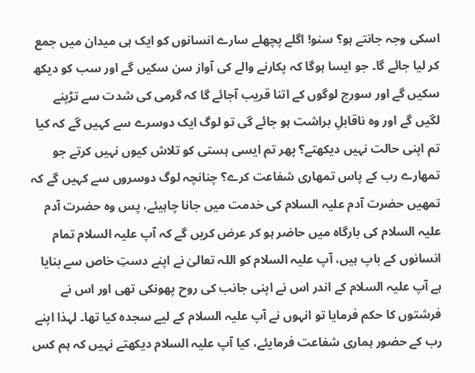اسکی وجہ جانتے ہو؟ سنو! اگلے پچھلے سارے انسانوں کو ایک ہی میدان میں جمع کر لیا جائے گا۔ جو ایسا ہوگا کہ پکارنے والے کی آواز سن سکیں گے اور سب کو دیکھ سکیں گے اور سورج لوگوں کے اتنا قریب آجائے گا کہ گرمی کی شدت سے تڑپنے لگیں گے اور وہ ناقابلِ براشت ہو جائے گی تو لوگ ایک دوسرے سے کہیں گے کہ کیا تم اپنی حالت نہیں دیکھتے؟ پھر تم ایسی ہستی کو تلاش کیوں نہیں کرتے جو تمھارے رب کے پاس تمھاری شفاعت کرے؟ چنانچہ لوگ دوسروں سے کہیں گے کہ تمھیں حضرت آدم علیہ السلام کی خدمت میں جانا چاہیئے، پس وہ حضرت آدم علیہ السلام کی بارگاہ میں حاضر ہو کر عرض کریں گے کہ آپ علیہ السلام تمام انسانوں کے باپ ہیں، آپ علیہ السلام کو اللہ تعالیٰ نے اپنے دستِ خاص سے بنایا ہے آپ علیہ السلام کے اندر اس نے اپنی جانب کی روح پھونکی تھی اور اس نے فرشتوں کا حکم فرمایا تو انہوں نے آپ علیہ السلام کے لیے سجدہ کیا تھا۔ لہذا اپنے رب کے حضور ہماری شفاعت فرمایئے، کیا آپ علیہ السلام دیکھتے نہیں کہ ہم کس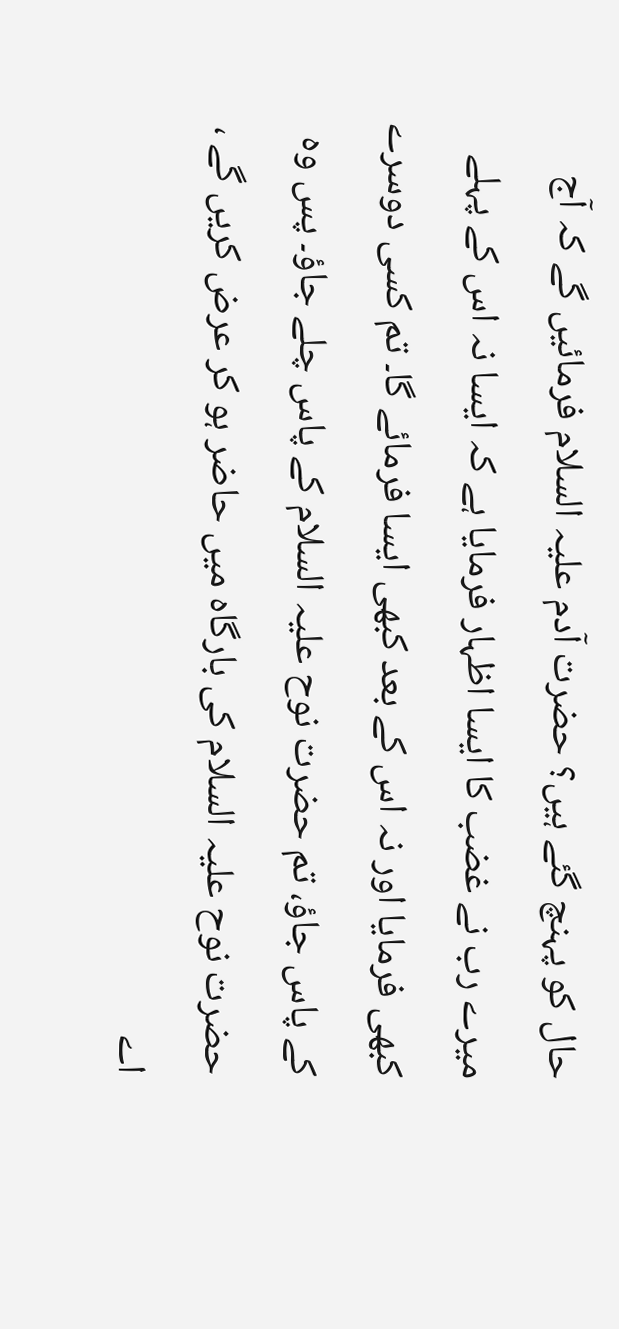حال کو پہنچ گئے ہیں؟ حضرت آدم علیہ السلام فرمائیں گے کہ آج میرے رب نے غضب کا ایسا اظہار فرمایا ہے کہ ایسا نہ اس کے پہلے کبھی فرمایا اور نہ اس کے بعد کبھی ایسا فرمائے گا۔ تم کسی دوسرے کے پاس جاؤ، تم حضرت نوح علیہ السلام کے پاس چلے جاؤ۔ پس وہ حضرت نوح علیہ السلام کی بارگاہ میں حاضر ہو کر عرض کریں گے ، اے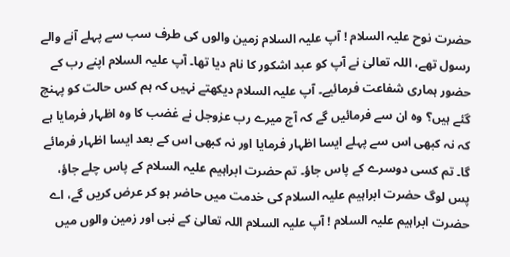حضرت نوح علیہ السلام ! آپ علیہ السلام زمین والوں کی طرف سب سے پہلے آنے والے رسول تھے، اللہ تعالیٰ نے آپ کو عبد اشکور کا نام دیا تھا۔ آپ علیہ السلام اپنے رب کے حضور ہماری شفاعت فرمائیے۔ آپ علیہ السلام دیکھتے نہیں کہ ہم کس حالت کو پہنچ گئے ہیں؟ وہ ان سے فرمائیں گے کہ آج میرے رب عزوجل نے غضب کا وہ اظہار فرمایا ہے کہ نہ کبھی اس سے پہلے ایسا اظہار فرمایا اور نہ کبھی اس کے بعد ایسا اظہار فرمائے گا۔ تم کسی دوسرے کے پاس جاؤ۔ تم حضرت ابراہیم علیہ السلام کے پاس چلے جاؤ، پس لوگ حضرت ابراہیم علیہ السلام کی خدمت میں حاضر ہو کر عرض کریں گے، اے حضرت ابراہیم علیہ السلام ! آپ علیہ السلام اللہ تعالیٰ کے نبی اور زمین والوں میں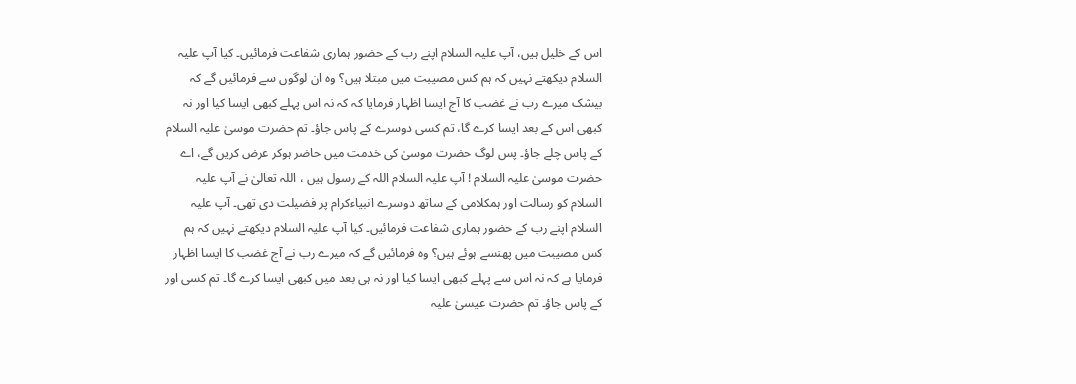اس کے خلیل ہیں، آپ علیہ السلام اپنے رب کے حضور ہماری شفاعت فرمائیں۔ کیا آپ علیہ السلام دیکھتے نہیں کہ ہم کس مصیبت میں مبتلا ہیں؟ وہ ان لوگوں سے فرمائیں گے کہ بیشک میرے رب نے غضب کا آج ایسا اظہار فرمایا کہ کہ نہ اس پہلے کبھی ایسا کیا اور نہ کبھی اس کے بعد ایسا کرے گا، تم کسی دوسرے کے پاس جاؤ۔ تم حضرت موسیٰ علیہ السلام کے پاس چلے جاؤ۔ پس لوگ حضرت موسیٰ کی خدمت میں حاضر ہوکر عرض کریں گے، اے حضرت موسیٰ علیہ السلام ! آپ علیہ السلام اللہ کے رسول ہیں ، اللہ تعالیٰ نے آپ علیہ السلام کو رسالت اور ہمکلامی کے ساتھ دوسرے انبیاءکرام پر فضیلت دی تھی۔ آپ علیہ السلام اپنے رب کے حضور ہماری شفاعت فرمائیں۔ کیا آپ علیہ السلام دیکھتے نہیں کہ ہم کس مصیبت میں پھنسے ہوئے ہیں؟ وہ فرمائیں گے کہ میرے رب نے آج غضب کا ایسا اظہار فرمایا ہے کہ نہ اس سے پہلے کبھی ایسا کیا اور نہ ہی بعد میں کبھی ایسا کرے گا۔ تم کسی اور کے پاس جاؤ۔ تم حضرت عیسیٰ علیہ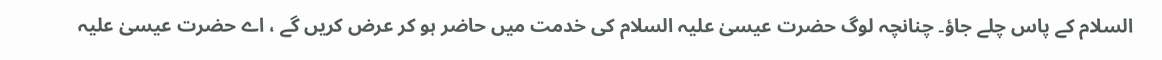السلام کے پاس چلے جاؤ۔ چنانچہ لوگ حضرت عیسیٰ علیہ السلام کی خدمت میں حاضر ہو کر عرض کریں گے ، اے حضرت عیسیٰ علیہ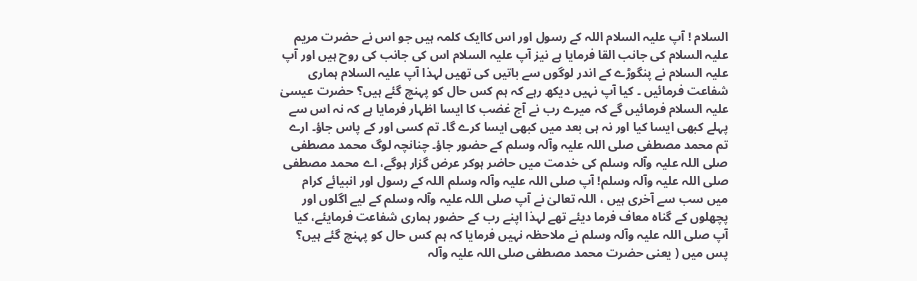السلام ! آپ علیہ السلام اللہ کے رسول اور اس کاایک کلمہ ہیں جو اس نے حضرت مریم علیہ السلام کی جانب القا فرمایا ہے نیز آپ علیہ السلام اس کی جانب کی روح ہیں اور آپ علیہ السلام نے پنگوڑے کے اندر لوگوں سے باتیں کی تھیں لہذا آپ علیہ السلام ہماری شفاعت فرمائیں ۔ کیا آپ نہیں دیکھ رہے کہ ہم کس حال کو پہنچ گئے ہیں؟ حضرت عیسیٰ علیہ السلام فرمائیں گے کہ میرے رب نے آج غضب کا ایسا اظہار فرمایا ہے کہ نہ اس سے پہلے کبھی ایسا کیا اور نہ ہی بعد میں کبھی ایسا کرے گا۔ تم کسی اور کے پاس جاؤ۔ ارے تم محمد مصطفی صلی اللہ علیہ وآلہ وسلم کے حضور جاؤ۔ چنانچہ لوگ محمد مصطفی صلی اللہ علیہ وآلہ وسلم کی خدمت میں حاضر ہوکر عرض گزار ہوگے، اے محمد مصطفی صلی اللہ علیہ وآلہ وسلم! آپ صلی اللہ علیہ وآلہ وسلم اللہ کے رسول اور انبیائے کرام میں سب سے آخری ہیں ، اللہ تعالیٰ نے آپ صلی اللہ علیہ وآلہ وسلم کے لیے اگلوں اور پچھلوں کے گناہ معاف فرما دیئے تھے لہذا اپنے رب کے حضور ہماری شفاعت فرمایئے، کیا آپ صلی اللہ علیہ وآلہ وسلم نے ملاحظہ نہیں فرمایا کہ ہم کس حال کو پہنچ گئے ہیں؟ پس میں ( یعنی حضرت محمد مصطفی صلی اللہ علیہ وآلہ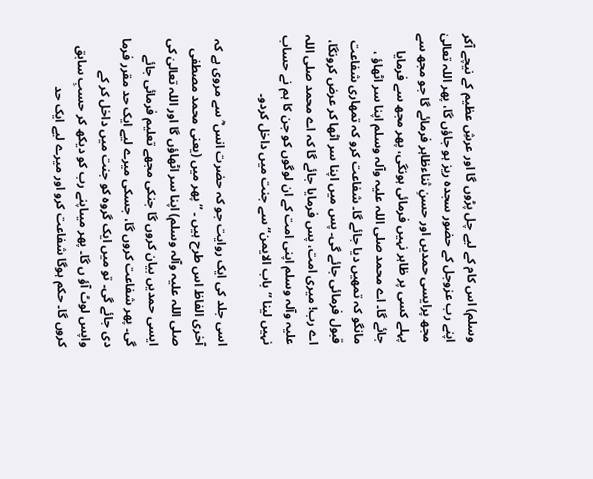وسلم) اس کام کے لیے چل پڑوں گا اور عرشِ عظیم کے نیچے آکر اپنے رب عزوجل کے حضور سجدہ ریز ہو جاؤں گا، پھر اللہ تعالیٰ مجھ پرایسی حمدیں اور حسنِ ثناءظاہر فرمائے گا جو مجھ سے پہلے کسی پر ظاہر نہیں فرمائی ہونگی، پھر مجھ سے فرمایا جائے گا۔ اے محمد صلی اللہ علیہ وآلہ وسلم اپنا سر اٹھاؤ ، مانگو کہ تمھیں دیا جائے گا۔ شفاعت کرو کہ تمھاری شفاعت قبول فرمائی جائے گی۔ پس میں اپنا سر اٹھا کر عرض کرونگا، اے رب! میری امت، پس فرمایا جائے گا کہ اے محمد صلی اللہ علیہ وآلہ وسلم اپنی امت کے ان لوگوں کو جن کا ہم نے حساب نہیں لینا ”باب الایمن“ سے جنت میں داخل کردو۔

اسی جلد کی ایک روایت جو کہ حضرت انس ؓ سے مروی ہے کہ آخری الفاظ اس طرح ہیں ۔ ”پھر میں (یعنی محمد مصطفی صلی اللہ علیہ وآلہ وسلم) اپنا سر اٹھاؤں گا اور اللہ تعالیٰ کی ایسی حمدیں بیان کروں گا جنکی مجھے تعلیم فرمائی جائے گی۔ پھر شفاعت کروں گا، جسکی میرے لیے ایک حد مقرر فرما دی جائے گی۔ تو میں ایک گروہ کو جنت میں داخل کر کے واپس لوٹ آؤ ں گا۔ پھر میںاپنے رب کو دیکھ کر حسبِ سابق کروں گا۔ حکم ہوگا شفاعت کرو اور میرے لیے ایک حد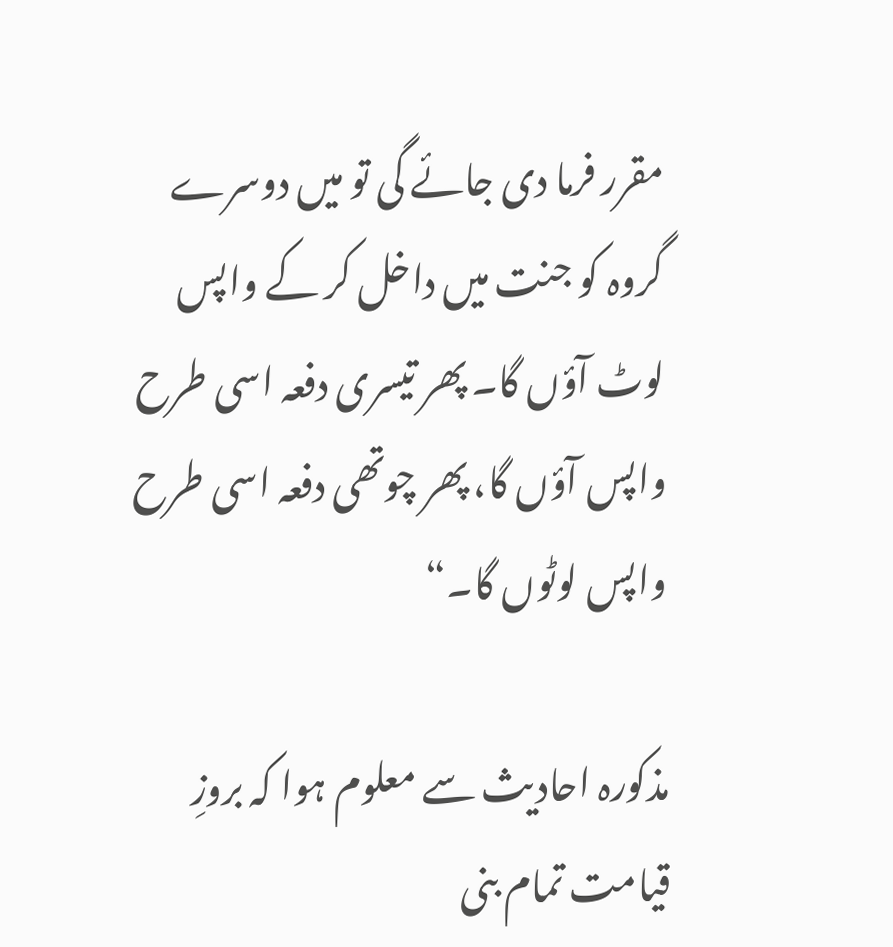مقرر فرما دی جائے گی تو میں دوسرے گروہ کو جنت میں داخل کر کے واپس لوٹ آؤں گا۔ پھر تیسری دفعہ اسی طرح واپس آؤں گا، پھر چوتھی دفعہ اسی طرح واپس لوٹوں گا۔“

مذکورہ احادیث سے معلوم ہوا کہ بروزِ قیامت تمام بنی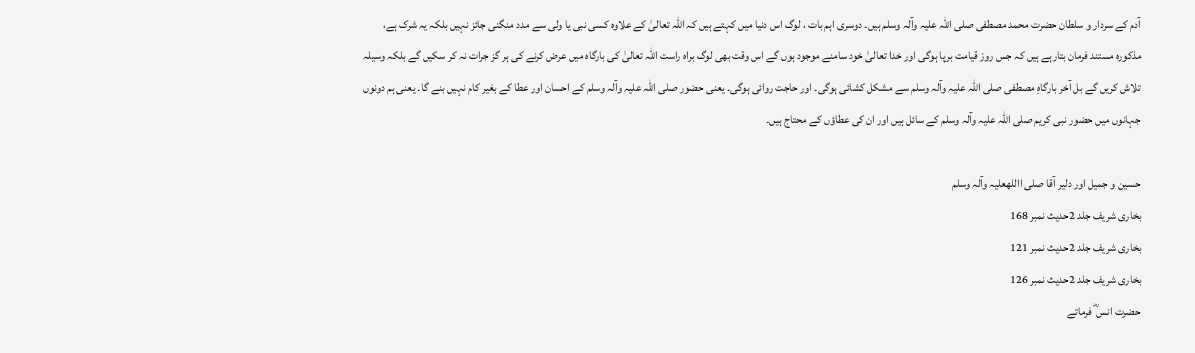آدم کے سردار و سلطان حضرت محمد مصطفی صلی اللہ علیہ وآلہ وسلم ہیں۔ دوسری اہم بات ، لوگ اس دنیا میں کہتے ہیں کہ اللہ تعالیٰ کے علاوہ کسی نبی یا ولی سے مدد منگنی جائز نہیں بلکہ یہ شرک ہے، مذکورہ مستند فرمان بتارہے ہیں کہ جس روز قیامت برپا ہوگی اور خدا تعالیٰ خود سامنے موجود ہوں گے اس وقت بھی لوگ براہ راست اللہ تعالیٰ کی بارگاہ میں عرض کرنے کی ہر گز جرات نہ کر سکیں گے بلکہ وسیلہ تلاش کریں گے بل آخر بارگاہِ مصطفی صلی اللہ علیہ وآلہ وسلم سے مشکل کشائی ہوگی۔ اور حاجت روائی ہوگی۔ یعنی حضور صلی اللہ علیہ وآلہ وسلم کے احسان اور عطا کے بغیر کام نہیں بنے گا۔ یعنی ہم دونوں جہانوں میں حضور نبی کریم صلی اللہ علیہ وآلہ وسلم کے سائل ہیں اور ان کی عطاؤں کے محتاج ہیں۔

حسین و جمیل اور دلیر آقا صلی االلهعلیہ وآلہ وسلم
بخاری شریف جلد 2حدیث نمبر 168
بخاری شریف جلد 2حدیث نمبر 121
بخاری شریف جلد 2حدیث نمبر 126
حضرت انس ؓ فرماتے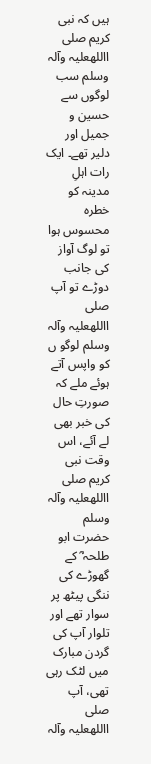ہیں کہ نبی کریم صلی االلهعلیہ وآلہ وسلم سب لوگوں سے حسین و جمیل اور دلیر تھے۔ ایک رات اہلِ مدینہ کو خطرہ محسوس ہوا تو لوگ آواز کی جانب دوڑے تو آپ صلی االلهعلیہ وآلہ وسلم لوگو ں کو واپس آتے ہوئے ملے کہ صورتِ حال کی خبر بھی لے آئے، اس وقت نبی کریم صلی االلهعلیہ وآلہ وسلم حضرت ابو طلحہ ؓ کے گھوڑے کی ننگی پیٹھ پر سوار تھے اور تلوار آپ کی گردن مبارک میں لٹک رہی تھی، آپ صلی االلهعلیہ وآلہ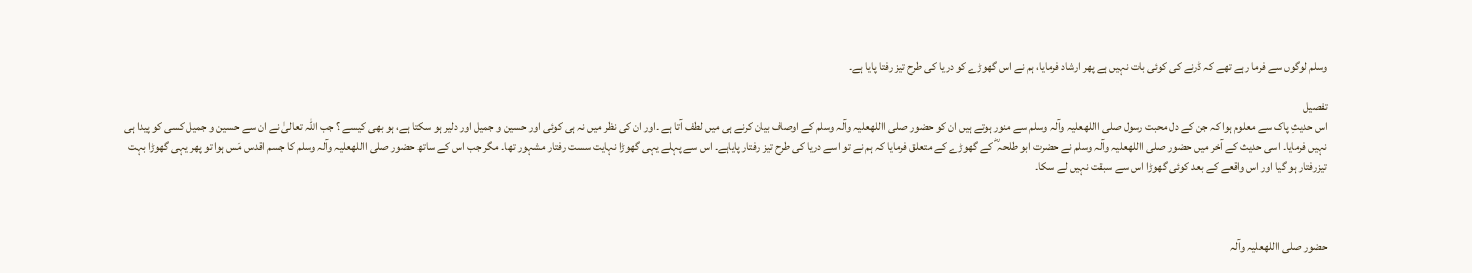وسلم لوگوں سے فرما رہے تھے کہ ڈرنے کی کوئی بات نہیں ہے پھر ارشاد فرمایا، ہم نے اس گھوڑے کو دریا کی طرح تیز رفتا پایا ہے۔

تفصیل
اس حدیثِ پاک سے معلوم ہوا کہ جن کے دل محبت رسول صلی االلهعلیہ وآلہ وسلم سے منور ہوتے ہیں ان کو حضور صلی االلهعلیہ وآلہ وسلم کے اوصاف بیان کرنے ہی میں لطف آتا ہے ۔اور ان کی نظر میں نہ ہی کوئی اور حسین و جمیل اور دلیر ہو سکتا ہے، ہو بھی کیسے ؟ جب اللہ تعالیٰ نے ان سے حسین و جمیل کسی کو پیدا ہی نہیں فرمایا۔ اسی حدیث کے آخر میں حضور صلی االلهعلیہ وآلہ وسلم نے حضرت ابو طلحہ ؓ کے گھوڑے کے متعلق فرمایا کہ ہم نے تو اسے دریا کی طرح تیز رفتار پایاہے۔ اس سے پہلے یہی گھوڑا نہایت سست رفتار مشہور تھا۔ مگر جب اس کے ساتھ حضور صلی االلهعلیہ وآلہ وسلم کا جسم اقدس مَس ہوا تو پھر یہی گھوڑا بہت تیزرفتار ہو گیا اور اس واقعے کے بعد کوئی گھوڑا اس سے سبقت نہیں لے سکا۔



حضور صلی االلهعلیہ وآلہ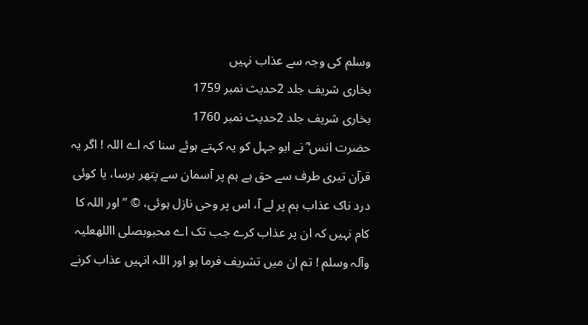وسلم کی وجہ سے عذاب نہیں
بخاری شریف جلد 2حدیث نمبر 1759
بخاری شریف جلد 2حدیث نمبر 1760
حضرت انس ؓ نے ابو جہل کو یہ کہتے ہوئے سنا کہ اے اللہ ! اگر یہ قرآن تیری طرف سے حق ہے ہم پر آسمان سے پتھر برسا، یا کوئی درد ناک عذاب ہم پر لے آ، اس پر وحی نازل ہوئی، © ” اور اللہ کا کام نہیں کہ ان پر عذاب کرے جب تک اے محبوبصلی االلهعلیہ وآلہ وسلم ! تم ان میں تشریف فرما ہو اور اللہ انہیں عذاب کرنے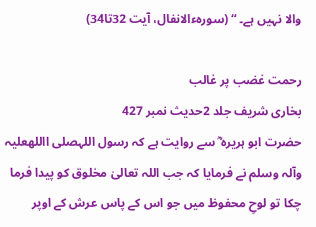والا نہیں ہے۔ “ (سورہءالانفال، آیت 32تا34)

رحمت غضب پر غالب
بخاری شریف جلد 2حدیث نمبر 427
حضرت ابو ہریرہ ؓ سے روایت ہے کہ رسول اللہصلی االلهعلیہ وآلہ وسلم نے فرمایا کہ جب اللہ تعالیٰ مخلوق کو پیدا فرما چکا تو لوحِ محفوظ میں جو اس کے پاس عرش کے اوپر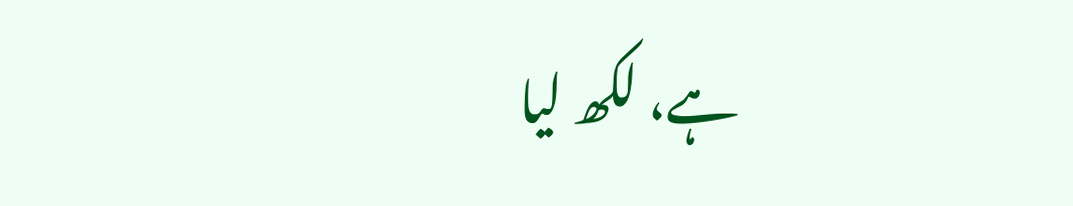ہے، لکھ لیا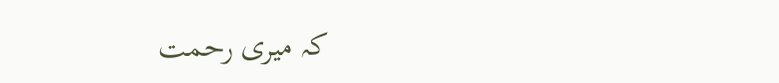کہ میری رحمت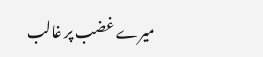میرے غضب پر غالب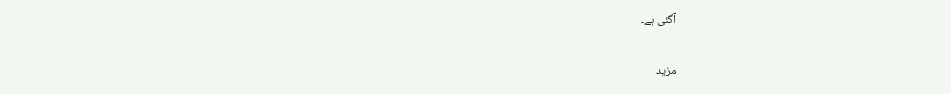آگئی ہے۔

مزید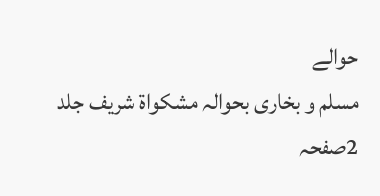حوالے
مسلم و بخاری بحوالہ مشکواة شریف جلد 2صفحہ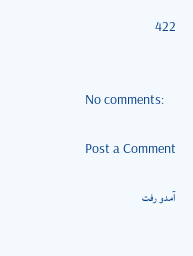422


No comments:

Post a Comment

آمدو رفت